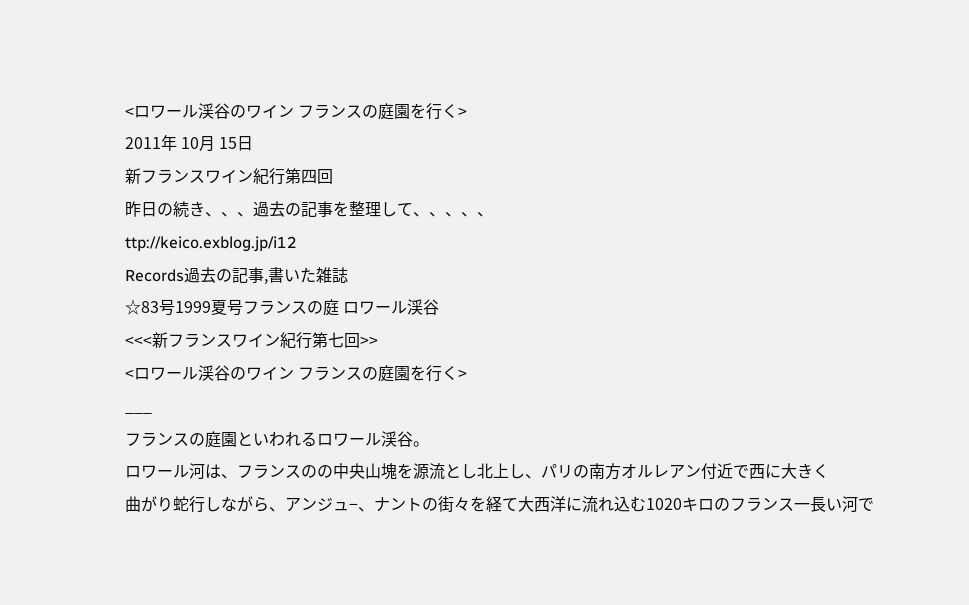<ロワール渓谷のワイン フランスの庭園を行く>
2011年 10月 15日
新フランスワイン紀行第四回
昨日の続き、、、過去の記事を整理して、、、、、
ttp://keico.exblog.jp/i12
Records過去の記事,書いた雑誌
☆83号1999夏号フランスの庭 ロワール渓谷
<<<新フランスワイン紀行第七回>>
<ロワール渓谷のワイン フランスの庭園を行く>
___
フランスの庭園といわれるロワール渓谷。
ロワール河は、フランスのの中央山塊を源流とし北上し、パリの南方オルレアン付近で西に大きく
曲がり蛇行しながら、アンジュ−、ナントの街々を経て大西洋に流れ込む1020キロのフランス一長い河で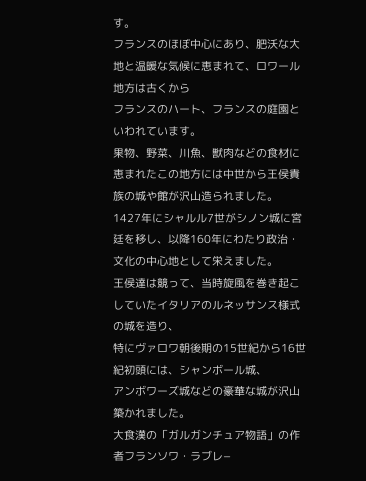す。
フランスのほぼ中心にあり、肥沃な大地と温暖な気候に恵まれて、ロワール地方は古くから
フランスのハート、フランスの庭園といわれています。
果物、野菜、川魚、獣肉などの食材に恵まれたこの地方には中世から王侯貴族の城や館が沢山造られました。
1427年にシャルル7世がシノン城に宮廷を移し、以降160年にわたり政治・文化の中心地として栄えました。
王侯達は競って、当時旋風を巻き起こしていたイタリアのルネッサンス様式の城を造り、
特にヴァロワ朝後期の15世紀から16世紀初頭には、シャンボール城、
アンボワーズ城などの豪華な城が沢山築かれました。
大食漢の「ガルガンチュア物語」の作者フランソワ・ラブレ−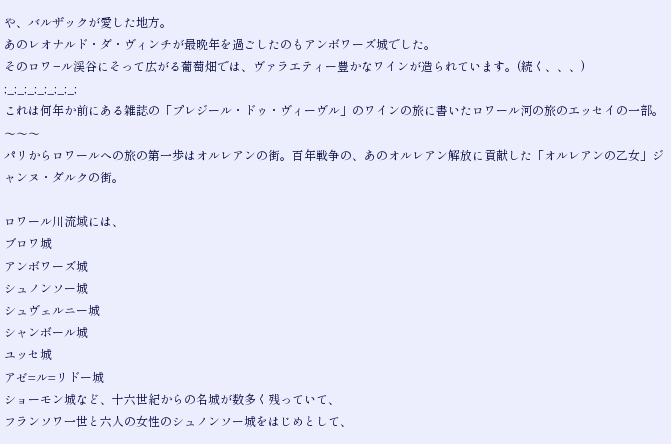や、バルザックが愛した地方。
あのレオナルド・ダ・ヴィンチが最晩年を過ごしたのもアンボワーズ城でした。
そのロワ−ル渓谷にそって広がる葡萄畑では、ヴァラエティー豊かなワインが造られています。(続く、、、)
;_;_;_;_;_;_;_;
これは何年か前にある雑誌の「プレジール・ドゥ・ヴィーヴル」のワインの旅に書いたロワール河の旅のエッセイの一部。
〜〜〜
パリからロワールへの旅の第一歩はオルレアンの街。百年戦争の、あのオルレアン解放に貢献した「オルレアンの乙女」ジャンヌ・ダルクの街。

ロワール川流域には、
ブロワ城
アンボワーズ城
シュノンソー城
シュヴェルニー城
シャンボール城
ユッセ城
アゼ=ル=リドー城
ショーモン城など、十六世紀からの名城が数多く残っていて、
フランソワ一世と六人の女性のシュノンソー城をはじめとして、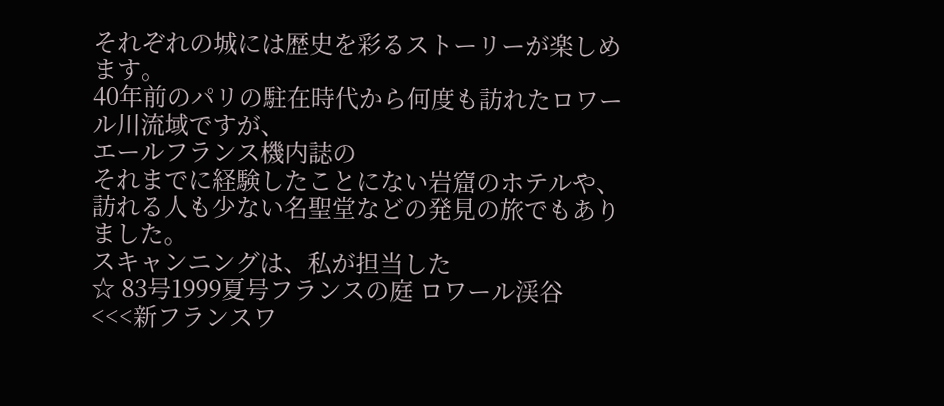それぞれの城には歴史を彩るストーリーが楽しめます。
40年前のパリの駐在時代から何度も訪れたロワール川流域ですが、
エールフランス機内誌の
それまでに経験したことにない岩窟のホテルや、訪れる人も少ない名聖堂などの発見の旅でもありました。
スキャンニングは、私が担当した
☆ 83号1999夏号フランスの庭 ロワール渓谷
<<<新フランスワ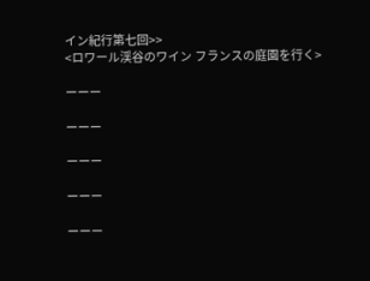イン紀行第七回>>
<ロワール渓谷のワイン フランスの庭園を行く>

ーーー

ーーー

ーーー

ーーー

ーーー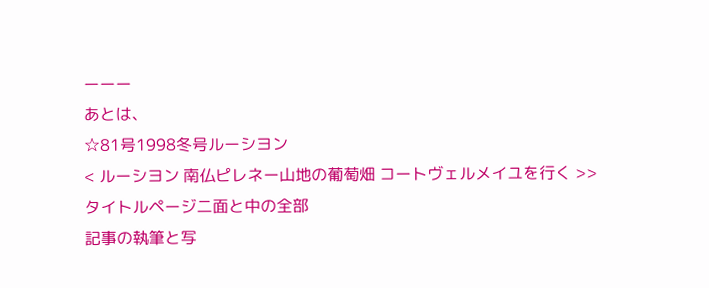ーーー
あとは、
☆81号1998冬号ルーシヨン
< ルーシヨン 南仏ピレネー山地の葡萄畑 コートヴェルメイユを行く >>
タイトルページ二面と中の全部
記事の執筆と写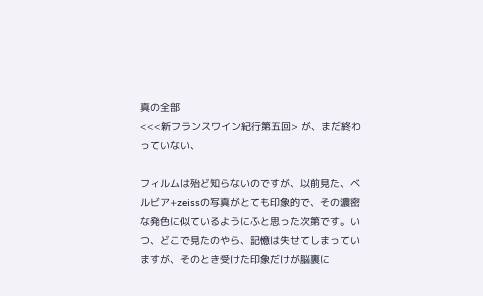真の全部
<<<新フランスワイン紀行第五回> が、まだ終わっていない、

フィルムは殆ど知らないのですが、以前見た、ベルビア+zeissの写真がとても印象的で、その濃密な発色に似ているようにふと思った次第です。いつ、どこで見たのやら、記憶は失せてしまっていますが、そのとき受けた印象だけが脳裏に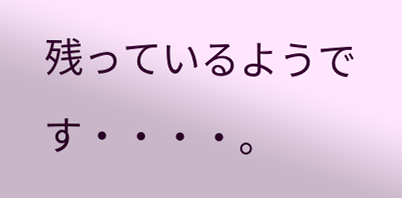残っているようです・・・・。